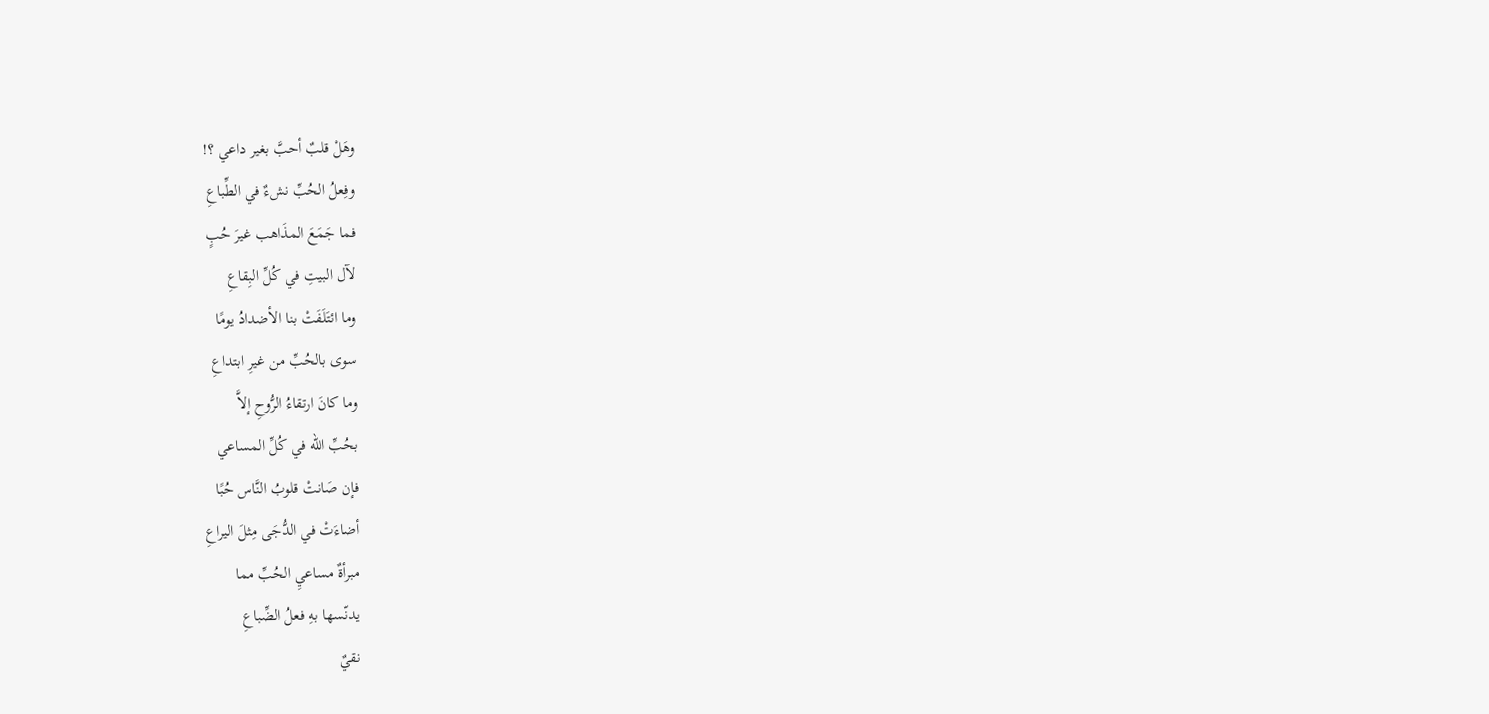وهَلْ قلبٌ أحبَّ بغير داعي ؟!
وفِعلُ الحُبِّ نشءٌ في الطِّباعِ
فما جَمَعَ المذَاهب غيرَ حُبٍ
لآل البيتِ في كُلِّ البِقاعِ
وما ائتَلَفَتْ بنا الأضدادُ يومًا
سوى بالحُبِّ من غيرِ ابتداعِ
وما كانَ ارتقاءُ الرُّوحِ إلاَّ
بحُبِّ الله في كُلِّ المساعي
فإن صَانتْ قلوبُ النَّاس حُبًا
أضاءَتْ في الدُّجَى مِثلَ اليراعِ
مبرأةٌ مساعيِ الحُبِّ مما
يدنّسها بهِ فعلُ الضِّباعِ
نقيٌ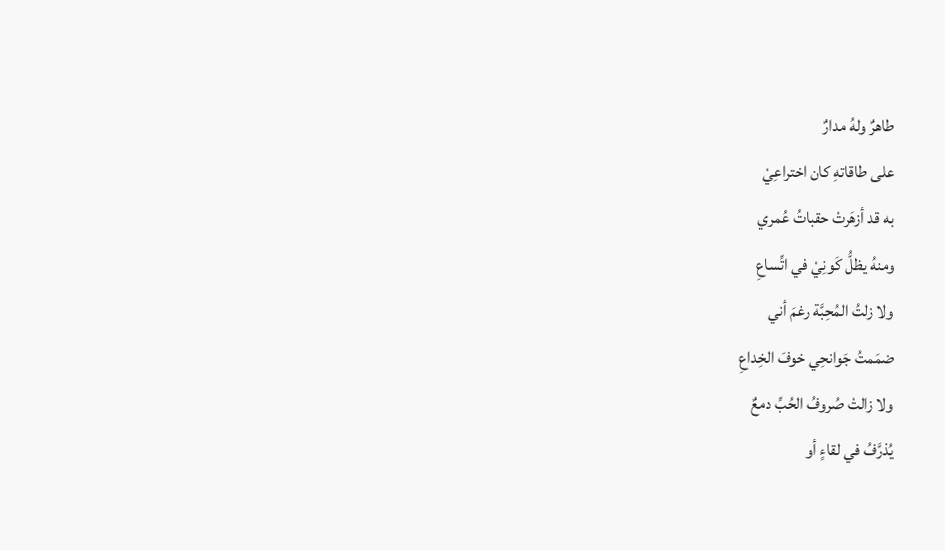طاهرٌ ولهُ مدارٌ
على طاقاتهِ كان اختراعِيْ
به قد أزهَرتْ حقباتُ عُمري
ومنهُ يظلُّ كَونِيْ في اتِّساعِ
ولا زلتُ المُحِبَّة رغمَ أني
ضمَمتُ جَوانحِي خوفَ الخِداعِ
ولا زالتْ صُروفُ الحُبِّ دمعٌ
يُذرَّفُ في لقاءٍ أو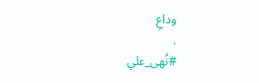وداعِ
.
#نُهى_علي